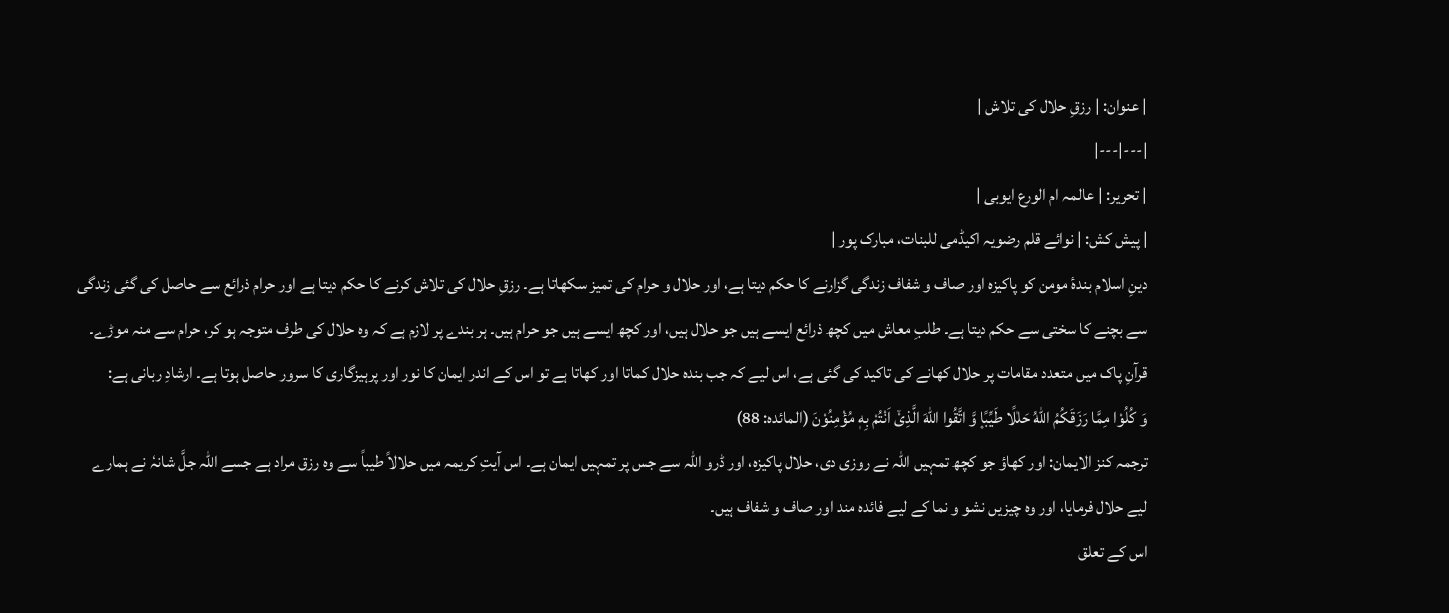| عنوان: | رزقِ حلال کی تلاش |
|---|---|
| تحریر: | عالمہ ام الورع ایوبی |
| پیش کش: | نوائے قلم رضویہ اکیڈمی للبنات، مبارک پور |
دینِ اسلام بندۂ مومن کو پاکیزہ اور صاف و شفاف زندگی گزارنے کا حکم دیتا ہے، اور حلال و حرام کی تمیز سکھاتا ہے۔ رزقِ حلال کی تلاش کرنے کا حکم دیتا ہے اور حرام ذرائع سے حاصل کی گئی زندگی سے بچنے کا سختی سے حکم دیتا ہے۔ طلبِ معاش میں کچھ ذرائع ایسے ہیں جو حلال ہیں، اور کچھ ایسے ہیں جو حرام ہیں۔ ہر بندے پر لازم ہے کہ وہ حلال کی طرف متوجہ ہو کر، حرام سے منہ موڑے۔ قرآنِ پاک میں متعدد مقامات پر حلال کھانے کی تاکید کی گئی ہے، اس لیے کہ جب بندہ حلال کماتا اور کھاتا ہے تو اس کے اندر ایمان کا نور اور پرہیزگاری کا سرور حاصل ہوتا ہے۔ ارشادِ ربانی ہے:
وَ كُلُوْا مِمَّا رَزَقَكُمُ اللّٰهُ حَلٰلًا طَیِّبًا۪ وَّ اتَّقُوا اللّٰهَ الَّذِیْۤ اَنْتُمْ بِهٖ مُؤْمِنُوْنَ (المائدہ: 88)
ترجمہ کنز الایمان: اور کھاؤ جو کچھ تمہیں اللہ نے روزی دی، حلال پاکیزہ، اور ڈرو اللہ سے جس پر تمہیں ایمان ہے۔ اس آیتِ کریمہ میں حلالاً طیباً سے وہ رزق مراد ہے جسے اللہ جلَّ شانہٗ نے ہمارے لیے حلال فرمایا، اور وہ چیزیں نشو و نما کے لیے فائدہ مند اور صاف و شفاف ہیں۔
اس کے تعلق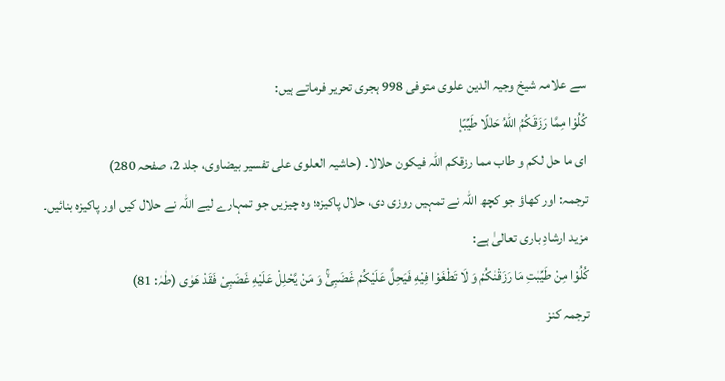سے علامہ شیخ وجیہ الدین علوی متوفی 998 ہجری تحریر فرماتے ہیں:
كُلُوْا مِمَّا رَزَقَكُمُ اللّٰهُ حَلٰلًا طَیِّبًا۪
ای ما حل لکم و طاب مما رزقکم اللہ فیکون حلالا۔ (حاشیہ العلوی علی تفسیر بیضاوی، جلد 2، صفحہ 280)
ترجمہ: اور کھاؤ جو کچھ اللہ نے تمہیں روزی دی، حلال پاکیزہ؛ وہ چیزیں جو تمہارے لیے اللہ نے حلال کیں اور پاکیزہ بنائیں۔
مزید ارشادِ باری تعالیٰ ہے:
كُلُوْا مِنْ طَیِّبٰتِ مَا رَزَقْنٰكُمْ وَ لَا تَطْغَوْا فِیْهِ فَیَحِلَّ عَلَیْكُمْ غَضَبِیْۚ وَ مَنْ یَّحْلِلْ عَلَیْهِ غَضَبِیْ فَقَدْ هَوٰى (طٰہٰ: 81)
ترجمہ کنز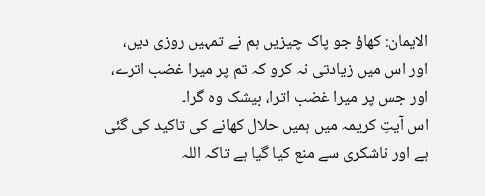الایمان: کھاؤ جو پاک چیزیں ہم نے تمہیں روزی دیں، اور اس میں زیادتی نہ کرو کہ تم پر میرا غضب اترے، اور جس پر میرا غضب اترا، بیشک وہ گرا۔
اس آیتِ کریمہ میں ہمیں حلال کھانے کی تاکید کی گئی ہے اور ناشکری سے منع کیا گیا ہے تاکہ اللہ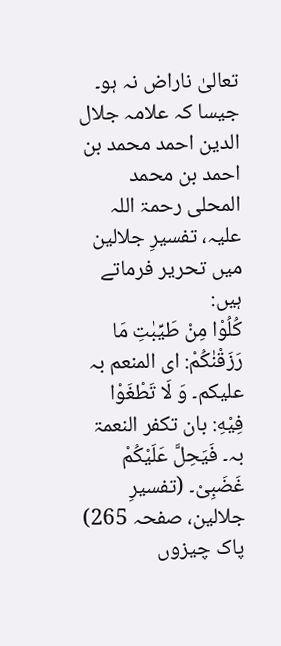تعالیٰ ناراض نہ ہو۔ جیسا کہ علامہ جلال الدین احمد محمد بن احمد بن محمد المحلی رحمۃ اللہ علیہ، تفسیرِ جلالین میں تحریر فرماتے ہیں:
كُلُوْا مِنْ طَیِّبٰتِ مَا رَزَقْنٰكُمْ: ای المنعم بہ علیکم۔ وَ لَا تَطْغَوْا فِیْهِ: بان تکفر النعمۃ بہ۔ فَیَحِلَّ عَلَیْكُمْ غَضَبِیْ۔ (تفسیرِ جلالین، صفحہ 265)
پاک چیزوں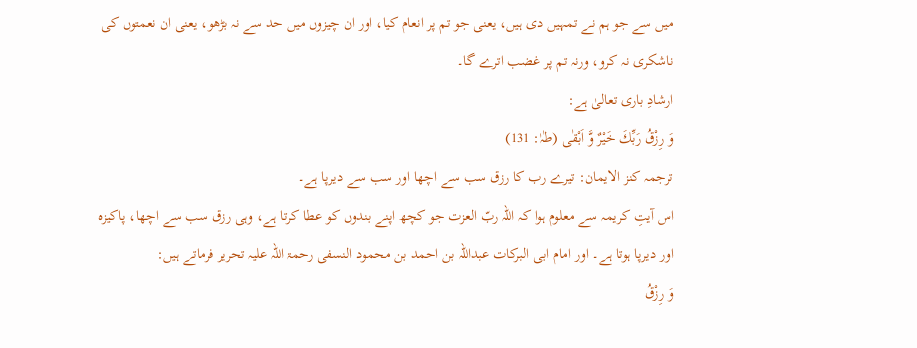میں سے جو ہم نے تمہیں دی ہیں، یعنی جو تم پر انعام کیا، اور ان چیزوں میں حد سے نہ بڑھو، یعنی ان نعمتوں کی ناشکری نہ کرو، ورنہ تم پر غضب اترے گا۔
ارشادِ باری تعالیٰ ہے:
وَ رِزْقُ رَبِّكَ خَیْرٌ وَّ اَبْقٰى (طٰہٰ: 131)
ترجمہ کنز الایمان: تیرے رب کا رزق سب سے اچھا اور سب سے دیرپا ہے۔
اس آیتِ کریمہ سے معلوم ہوا کہ اللہ ربّ العزت جو کچھ اپنے بندوں کو عطا کرتا ہے، وہی رزق سب سے اچھا، پاکیزہ اور دیرپا ہوتا ہے۔ اور امام ابی البرکات عبداللہ بن احمد بن محمود النسفی رحمۃ اللہ علیہ تحریر فرماتے ہیں:
وَ رِزْقُ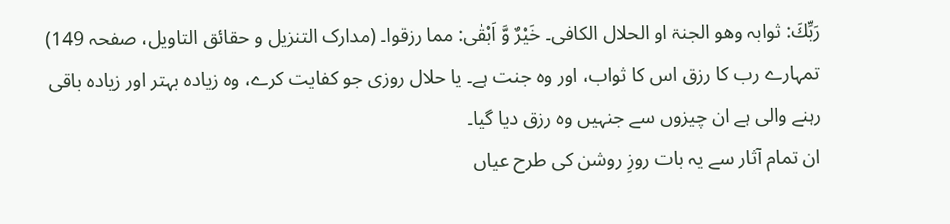رَبِّكَ: ثوابہ وھو الجنۃ او الحلال الکافی۔ خَیْرٌ وَّ اَبْقٰى: مما رزقوا۔ (مدارک التنزیل و حقائق التاویل، صفحہ 149)
تمہارے رب کا رزق اس کا ثواب، اور وہ جنت ہے۔ یا حلال روزی جو کفایت کرے، وہ زیادہ بہتر اور زیادہ باقی رہنے والی ہے ان چیزوں سے جنہیں وہ رزق دیا گیا۔
ان تمام آثار سے یہ بات روزِ روشن کی طرح عیاں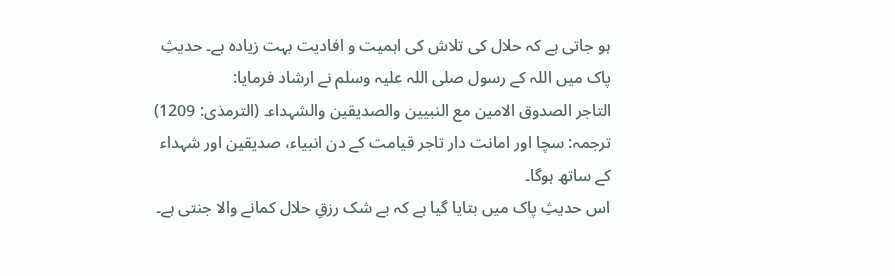ہو جاتی ہے کہ حلال کی تلاش کی اہمیت و افادیت بہت زیادہ ہے۔ حدیثِ پاک میں اللہ کے رسول صلی اللہ علیہ وسلم نے ارشاد فرمایا:
التاجر الصدوق الامین مع النبیین والصدیقین والشہداء۔ (الترمذی: 1209)
ترجمہ: سچا اور امانت دار تاجر قیامت کے دن انبیاء، صدیقین اور شہداء کے ساتھ ہوگا۔
اس حدیثِ پاک میں بتایا گیا ہے کہ بے شک رزقِ حلال کمانے والا جنتی ہے۔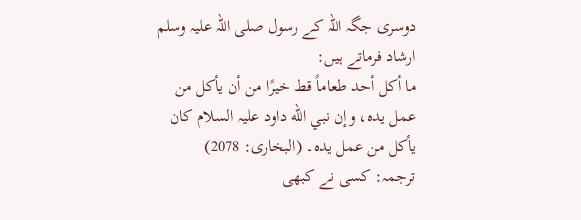دوسری جگہ اللہ کے رسول صلی اللہ علیہ وسلم ارشاد فرماتے ہیں:
ما أکل أحد طعاماً قط خیرًا من أن یأکل من عمل یده، وإن نبي الله داود علیہ السلام کان یأکل من عمل یده۔ (البخاری: 2078)
ترجمہ: کسی نے کبھی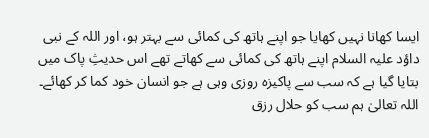ایسا کھانا نہیں کھایا جو اپنے ہاتھ کی کمائی سے بہتر ہو، اور اللہ کے نبی داؤد علیہ السلام اپنے ہاتھ کی کمائی سے کھاتے تھے اس حدیثِ پاک میں بتایا گیا ہے کہ سب سے پاکیزہ روزی وہی ہے جو انسان خود کما کر کھائے۔ اللہ تعالیٰ ہم سب کو حلال رزق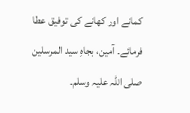کمانے اور کھانے کی توفیق عطا فرمائے۔ آمین، بجاہِ سید المرسلین صلی اللہ علیہ وسلم۔